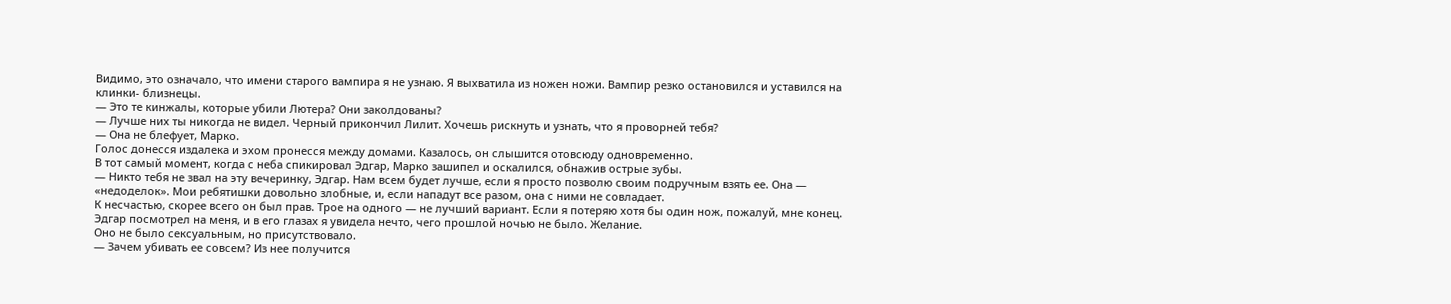Видимо, это означало, что имени старого вампира я не узнаю. Я выхватила из ножен ножи. Вампир резко остановился и уставился на клинки- близнецы.
— Это те кинжалы, которые убили Лютера? Они заколдованы?
— Лучше них ты никогда не видел. Черный прикончил Лилит. Хочешь рискнуть и узнать, что я проворней тебя?
— Она не блефует, Марко.
Голос донесся издалека и эхом пронесся между домами. Казалось, он слышится отовсюду одновременно.
В тот самый момент, когда с неба спикировал Эдгар, Марко зашипел и оскалился, обнажив острые зубы.
— Никто тебя не звал на эту вечеринку, Эдгар. Нам всем будет лучше, если я просто позволю своим подручным взять ее. Она — «недоделок». Мои ребятишки довольно злобные, и, если нападут все разом, она с ними не совладает.
К несчастью, скорее всего он был прав. Трое на одного — не лучший вариант. Если я потеряю хотя бы один нож, пожалуй, мне конец.
Эдгар посмотрел на меня, и в его глазах я увидела нечто, чего прошлой ночью не было. Желание.
Оно не было сексуальным, но присутствовало.
— Зачем убивать ее совсем? Из нее получится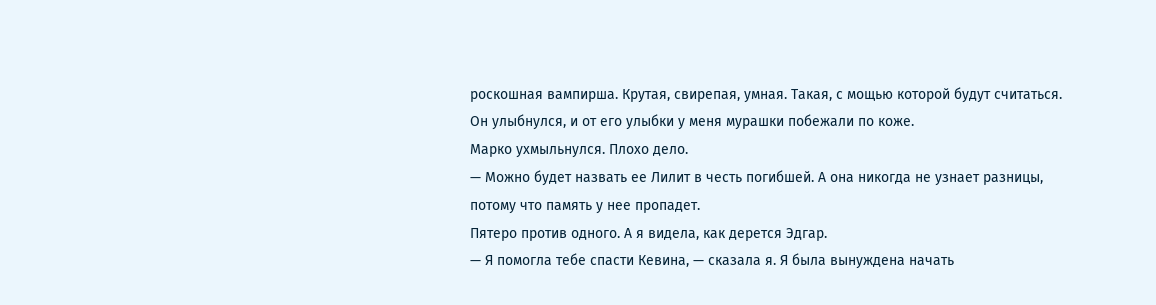роскошная вампирша. Крутая, свирепая, умная. Такая, с мощью которой будут считаться.
Он улыбнулся, и от его улыбки у меня мурашки побежали по коже.
Марко ухмыльнулся. Плохо дело.
— Можно будет назвать ее Лилит в честь погибшей. А она никогда не узнает разницы, потому что память у нее пропадет.
Пятеро против одного. А я видела, как дерется Эдгар.
— Я помогла тебе спасти Кевина, — сказала я. Я была вынуждена начать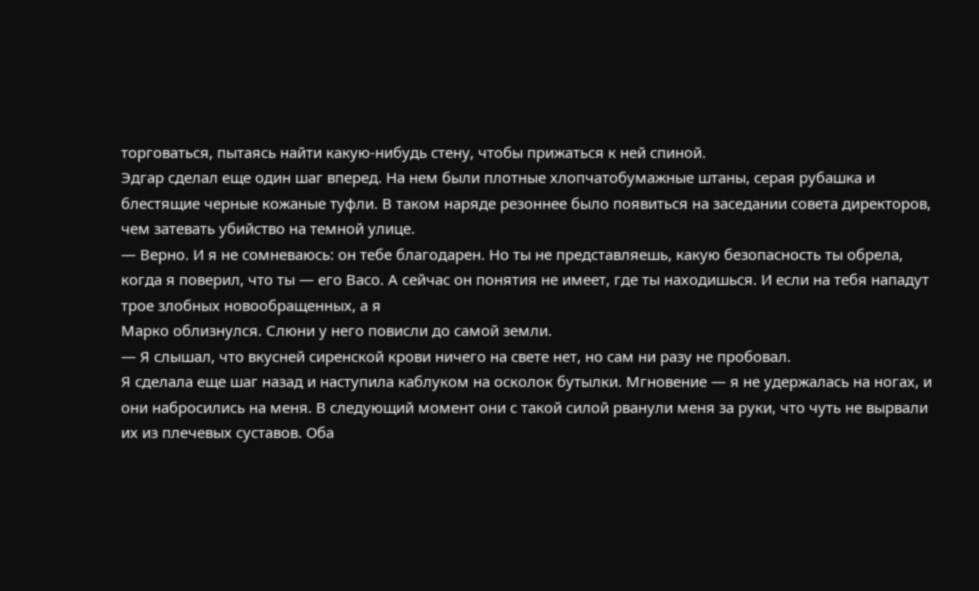торговаться, пытаясь найти какую-нибудь стену, чтобы прижаться к ней спиной.
Эдгар сделал еще один шаг вперед. На нем были плотные хлопчатобумажные штаны, серая рубашка и блестящие черные кожаные туфли. В таком наряде резоннее было появиться на заседании совета директоров, чем затевать убийство на темной улице.
— Верно. И я не сомневаюсь: он тебе благодарен. Но ты не представляешь, какую безопасность ты обрела, когда я поверил, что ты — его Васо. А сейчас он понятия не имеет, где ты находишься. И если на тебя нападут трое злобных новообращенных, а я
Марко облизнулся. Слюни у него повисли до самой земли.
— Я слышал, что вкусней сиренской крови ничего на свете нет, но сам ни разу не пробовал.
Я сделала еще шаг назад и наступила каблуком на осколок бутылки. Мгновение — я не удержалась на ногах, и они набросились на меня. В следующий момент они с такой силой рванули меня за руки, что чуть не вырвали их из плечевых суставов. Оба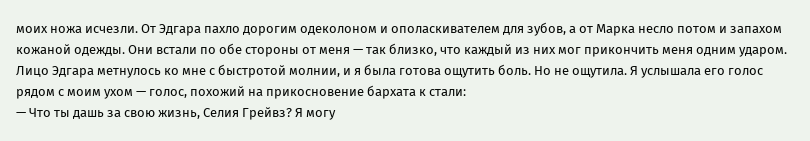моих ножа исчезли. От Эдгара пахло дорогим одеколоном и ополаскивателем для зубов, а от Марка несло потом и запахом кожаной одежды. Они встали по обе стороны от меня — так близко, что каждый из них мог прикончить меня одним ударом.
Лицо Эдгара метнулось ко мне с быстротой молнии, и я была готова ощутить боль. Но не ощутила. Я услышала его голос рядом с моим ухом — голос, похожий на прикосновение бархата к стали:
— Что ты дашь за свою жизнь, Селия Грейвз? Я могу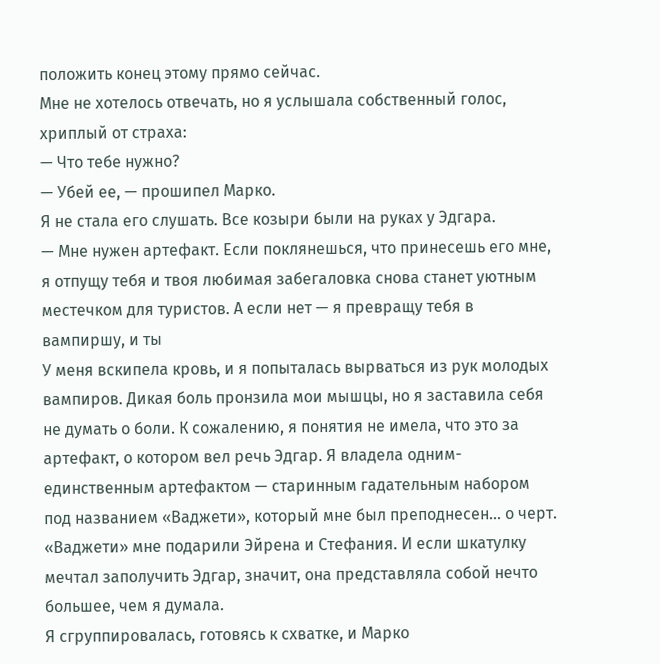положить конец этому прямо сейчас.
Мне не хотелось отвечать, но я услышала собственный голос, хриплый от страха:
— Что тебе нужно?
— Убей ее, — прошипел Марко.
Я не стала его слушать. Все козыри были на руках у Эдгара.
— Мне нужен артефакт. Если поклянешься, что принесешь его мне, я отпущу тебя и твоя любимая забегаловка снова станет уютным местечком для туристов. А если нет — я превращу тебя в вампиршу, и ты
У меня вскипела кровь, и я попыталась вырваться из рук молодых вампиров. Дикая боль пронзила мои мышцы, но я заставила себя не думать о боли. К сожалению, я понятия не имела, что это за артефакт, о котором вел речь Эдгар. Я владела одним-единственным артефактом — старинным гадательным набором под названием «Ваджети», который мне был преподнесен… о черт. «Ваджети» мне подарили Эйрена и Стефания. И если шкатулку мечтал заполучить Эдгар, значит, она представляла собой нечто большее, чем я думала.
Я сгруппировалась, готовясь к схватке, и Марко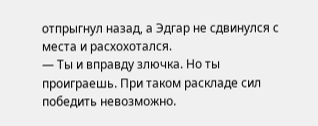отпрыгнул назад, а Эдгар не сдвинулся с места и расхохотался.
— Ты и вправду злючка. Но ты проиграешь. При таком раскладе сил победить невозможно.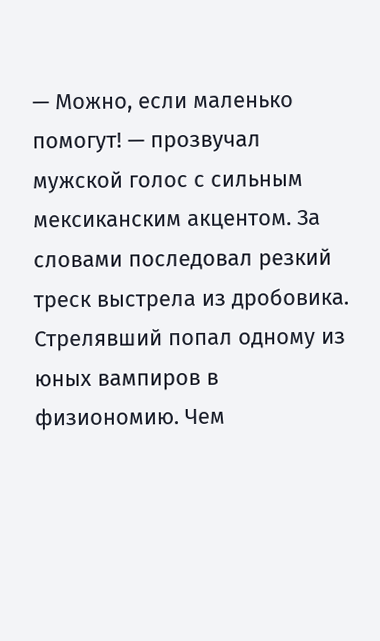— Можно, если маленько помогут! — прозвучал мужской голос с сильным мексиканским акцентом. За словами последовал резкий треск выстрела из дробовика.
Стрелявший попал одному из юных вампиров в физиономию. Чем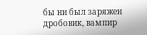бы ни был заряжен дробовик, вампир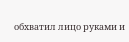обхватил лицо руками и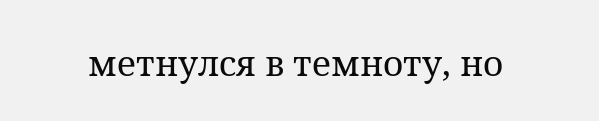метнулся в темноту, но